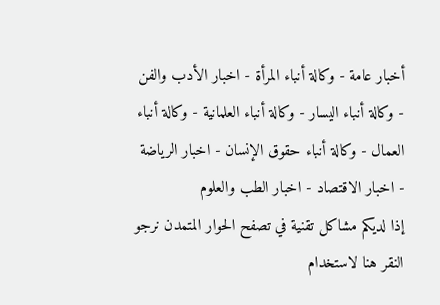أخبار عامة - وكالة أنباء المرأة - اخبار الأدب والفن - وكالة أنباء اليسار - وكالة أنباء العلمانية - وكالة أنباء العمال - وكالة أنباء حقوق الإنسان - اخبار الرياضة - اخبار الاقتصاد - اخبار الطب والعلوم
إذا لديكم مشاكل تقنية في تصفح الحوار المتمدن نرجو النقر هنا لاستخدام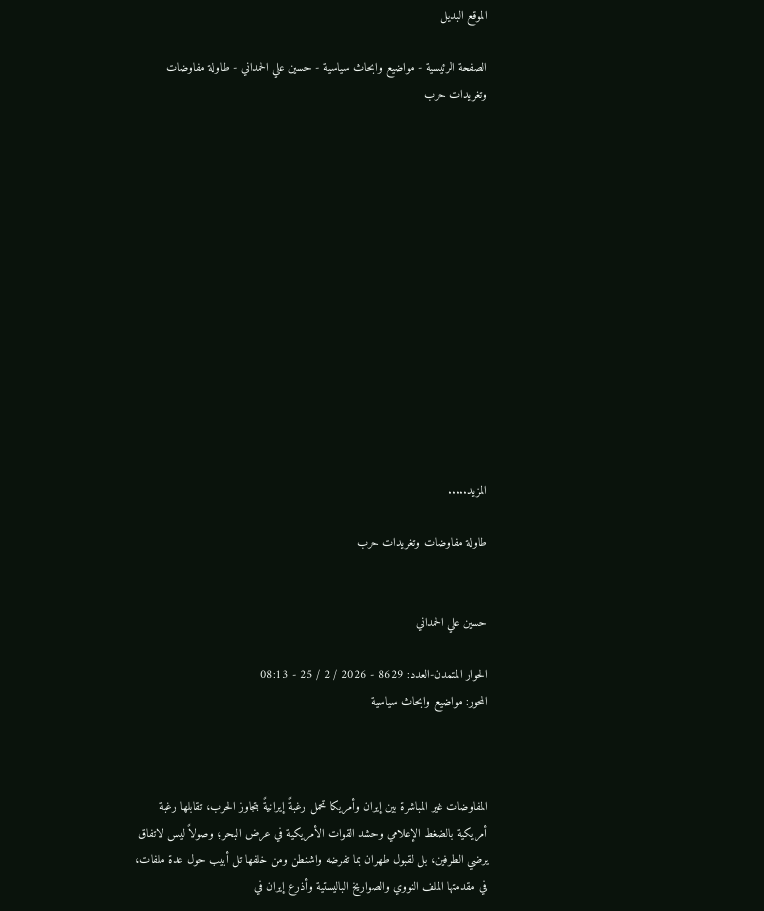الموقع البديل

الصفحة الرئيسية - مواضيع وابحاث سياسية - حسين علي الحمداني - طاولة مفاوضات وتغريدات حرب














المزيد.....

طاولة مفاوضات وتغريدات حرب


حسين علي الحمداني

الحوار المتمدن-العدد: 8629 - 2026 / 2 / 25 - 08:13
المحور: مواضيع وابحاث سياسية



المفاوضات غير المباشرة بين إيران وأمريكا تحمل رغبةً إيرانيةً بتجاوز الحرب، تقابلها رغبة أمريكية بالضغط الإعلامي وحشد القوات الأمريكية في عرض البحر؛ وصولاً ليس لاتفاق يرضي الطرفين، بل لقبول طهران بما تفرضه واشنطن ومن خلفها تل أبيب حول عدة ملفات، في مقدمتها الملف النووي والصواريخ الباليستية وأذرع إيران في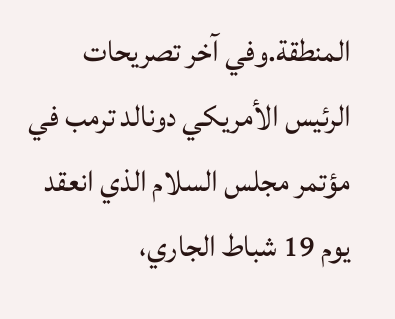المنطقة.وفي آخر تصريحات الرئيس الأمريكي دونالد ترمب في مؤتمر مجلس السلام الذي انعقد يوم 19 شباط الجاري،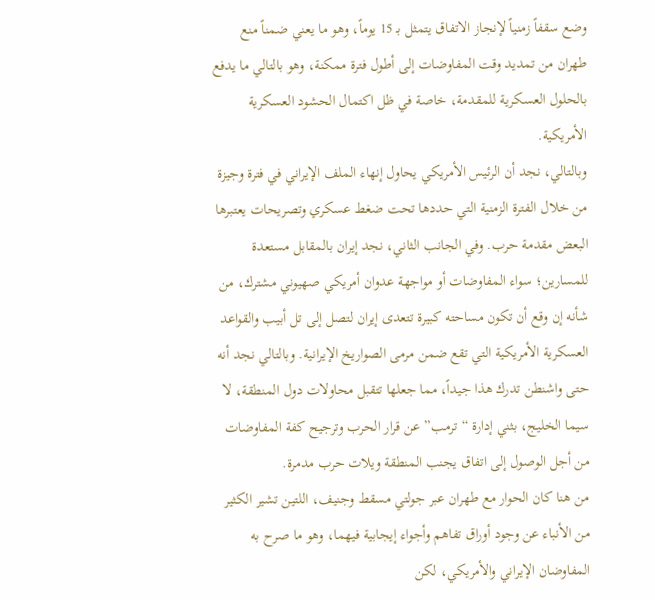وضع سقفاً زمنياً لإنجاز الاتفاق يتمثل بـ 15 يوماً، وهو ما يعني ضمناً منع طهران من تمديد وقت المفاوضات إلى أطول فترة ممكنة، وهو بالتالي ما يدفع بالحلول العسكرية للمقدمة، خاصة في ظل اكتمال الحشود العسكرية الأمريكية.
وبالتالي، نجد أن الرئيس الأمريكي يحاول إنهاء الملف الإيراني في فترة وجيزة من خلال الفترة الزمنية التي حددها تحت ضغط عسكري وتصريحات يعتبرها البعض مقدمة حرب. وفي الجانب الثاني، نجد إيران بالمقابل مستعدة للمسارين؛ سواء المفاوضات أو مواجهة عدوان أمريكي صهيوني مشترك، من شأنه إن وقع أن تكون مساحته كبيرة تتعدى إيران لتصل إلى تل أبيب والقواعد العسكرية الأمريكية التي تقع ضمن مرمى الصواريخ الإيرانية. وبالتالي نجد أنه حتى واشنطن تدرك هذا جيداً، مما جعلها تتقبل محاولات دول المنطقة، لا سيما الخليج، بثني إدارة “ترمب” عن قرار الحرب وترجيح كفة المفاوضات من أجل الوصول إلى اتفاق يجنب المنطقة ويلات حرب مدمرة.
من هنا كان الحوار مع طهران عبر جولتي مسقط وجنيف، اللتين تشير الكثير من الأنباء عن وجود أوراق تفاهم وأجواء إيجابية فيهما، وهو ما صرح به المفاوضان الإيراني والأمريكي، لكن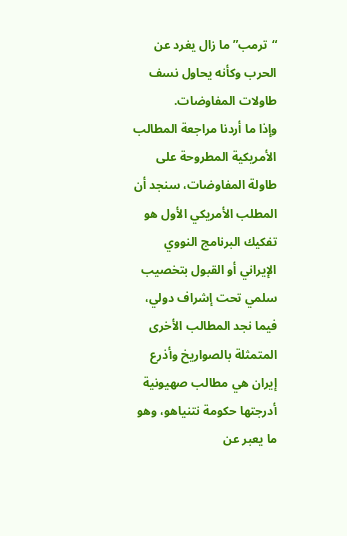“ترمب” ما زال يغرد عن الحرب وكأنه يحاول نسف طاولات المفاوضات.
وإذا ما أردنا مراجعة المطالب الأمريكية المطروحة على طاولة المفاوضات، سنجد أن المطلب الأمريكي الأول هو تفكيك البرنامج النووي الإيراني أو القبول بتخصيب سلمي تحت إشراف دولي، فيما نجد المطالب الأخرى المتمثلة بالصواريخ وأذرع إيران هي مطالب صهيونية أدرجتها حكومة نتنياهو، وهو ما يعبر عن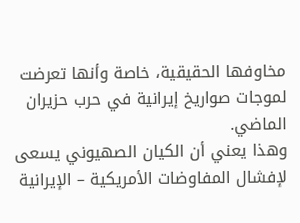مخاوفها الحقيقية، خاصة وأنها تعرضت لموجات صواريخ إيرانية في حرب حزيران الماضي.
وهذا يعني أن الكيان الصهيوني يسعى لإفشال المفاوضات الأمريكية – الإيرانية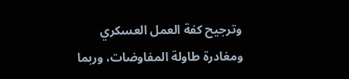وترجيح كفة العمل العسكري ومغادرة طاولة المفاوضات، وربما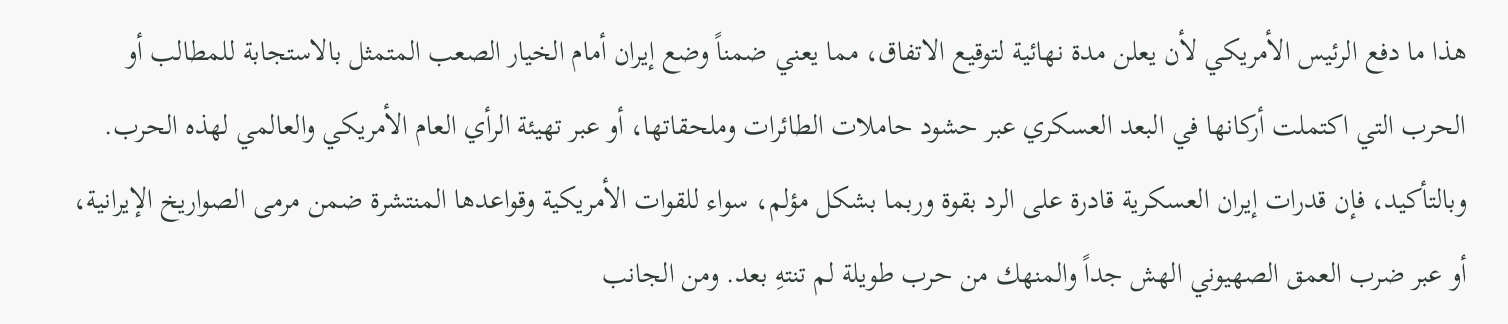هذا ما دفع الرئيس الأمريكي لأن يعلن مدة نهائية لتوقيع الاتفاق، مما يعني ضمناً وضع إيران أمام الخيار الصعب المتمثل بالاستجابة للمطالب أو الحرب التي اكتملت أركانها في البعد العسكري عبر حشود حاملات الطائرات وملحقاتها، أو عبر تهيئة الرأي العام الأمريكي والعالمي لهذه الحرب.
وبالتأكيد، فإن قدرات إيران العسكرية قادرة على الرد بقوة وربما بشكل مؤلم، سواء للقوات الأمريكية وقواعدها المنتشرة ضمن مرمى الصواريخ الإيرانية، أو عبر ضرب العمق الصهيوني الهش جداً والمنهك من حرب طويلة لم تنتهِ بعد. ومن الجانب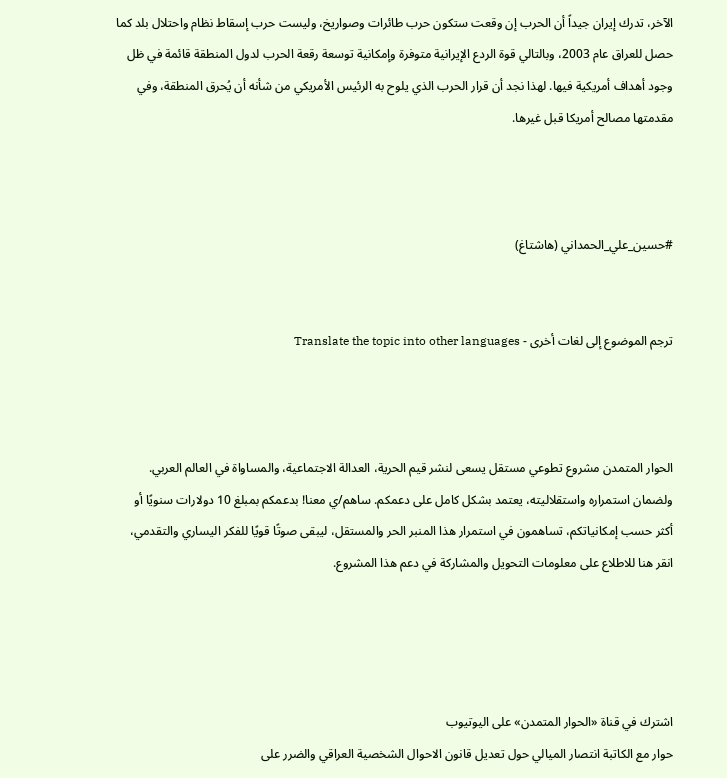الآخر، تدرك إيران جيداً أن الحرب إن وقعت ستكون حرب طائرات وصواريخ، وليست حرب إسقاط نظام واحتلال بلد كما حصل للعراق عام 2003، وبالتالي قوة الردع الإيرانية متوفرة وإمكانية توسعة رقعة الحرب لدول المنطقة قائمة في ظل وجود أهداف أمريكية فيها. لهذا نجد أن قرار الحرب الذي يلوح به الرئيس الأمريكي من شأنه أن يُحرق المنطقة، وفي مقدمتها مصالح أمريكا قبل غيرها.



#حسين_علي_الحمداني (هاشتاغ)


ترجم الموضوع إلى لغات أخرى - Translate the topic into other languages



الحوار المتمدن مشروع تطوعي مستقل يسعى لنشر قيم الحرية، العدالة الاجتماعية، والمساواة في العالم العربي. ولضمان استمراره واستقلاليته، يعتمد بشكل كامل على دعمكم. ساهم/ي معنا! بدعمكم بمبلغ 10 دولارات سنويًا أو أكثر حسب إمكانياتكم، تساهمون في استمرار هذا المنبر الحر والمستقل، ليبقى صوتًا قويًا للفكر اليساري والتقدمي، انقر هنا للاطلاع على معلومات التحويل والمشاركة في دعم هذا المشروع.




اشترك في قناة «الحوار المتمدن» على اليوتيوب
حوار مع الكاتبة انتصار الميالي حول تعديل قانون الاحوال الشخصية العراقي والضرر على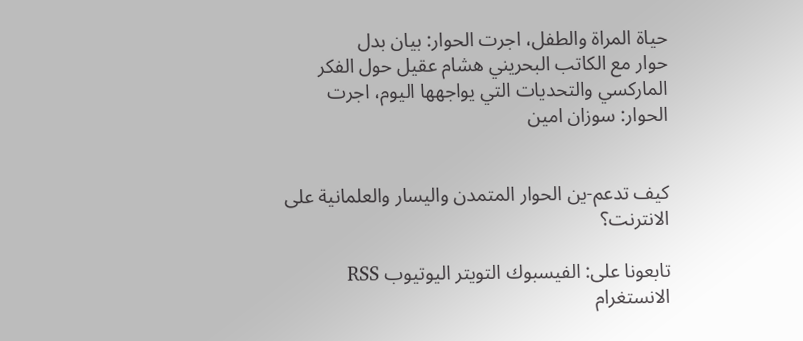حياة المراة والطفل، اجرت الحوار: بيان بدل
حوار مع الكاتب البحريني هشام عقيل حول الفكر الماركسي والتحديات التي يواجهها اليوم، اجرت الحوار: سوزان امين


كيف تدعم-ين الحوار المتمدن واليسار والعلمانية على الانترنت؟

تابعونا على: الفيسبوك التويتر اليوتيوب RSS الانستغرام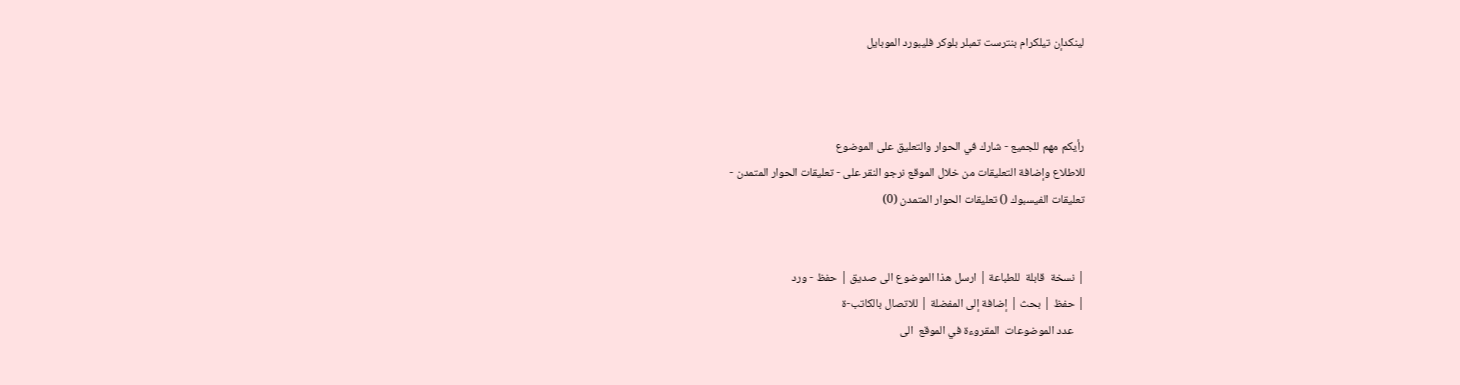لينكدإن تيلكرام بنترست تمبلر بلوكر فليبورد الموبايل



رأيكم مهم للجميع - شارك في الحوار والتعليق على الموضوع
للاطلاع وإضافة التعليقات من خلال الموقع نرجو النقر على - تعليقات الحوار المتمدن -
تعليقات الفيسبوك () تعليقات الحوار المتمدن (0)


| نسخة  قابلة  للطباعة | ارسل هذا الموضوع الى صديق | حفظ - ورد
| حفظ | بحث | إضافة إلى المفضلة | للاتصال بالكاتب-ة
    عدد الموضوعات  المقروءة في الموقع  الى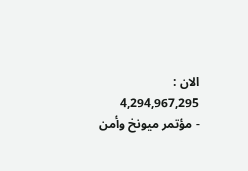الان : 4,294,967,295
- مؤتمر ميونخ وأمن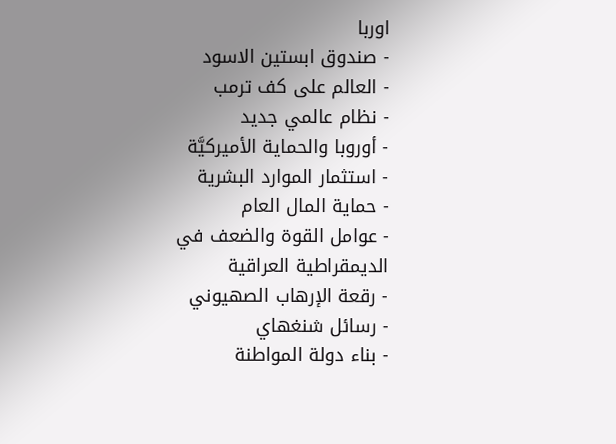اوربا
- صندوق ابستين الاسود
- العالم على كف ترمب
- نظام عالمي جديد
- أوروبا والحماية الأميركيَّة
- استثمار الموارد البشرية
- حماية المال العام
- عوامل القوة والضعف في الديمقراطية العراقية
- رقعة الإرهاب الصهيوني
- رسائل شنغهاي
- بناء دولة المواطنة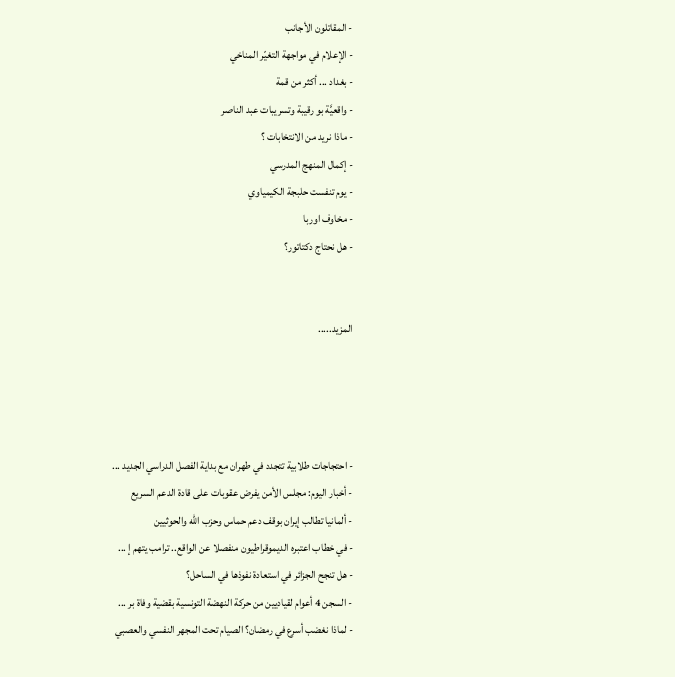- المقاتلون الأجانب
- الإعلام في مواجهة التغيّر المناخي
- بغداد ... أكثر من قمة
- واقعيَّة بو رقيبة وتسريبات عبد الناصر
- ماذا نريد من الانتخابات ؟
- إكمال المنهج المدرسي
- يوم تنفست حلبجة الكيمياوي
- مخاوف اوربا
- هل نحتاج دكتاتور؟


المزيد.....




- احتجاجات طلابية تتجدد في طهران مع بداية الفصل الدراسي الجديد ...
- أخبار اليوم: مجلس الأمن يفرض عقوبات على قادة الدعم السريع
- ألمانيا تطالب إيران بوقف دعم حماس وحزب الله والحوثيين
- في خطاب اعتبره الديموقراطيون منفصلا عن الواقع.. ترامب يتهم إ ...
- هل تنجح الجزائر في استعادة نفوذها في الساحل؟
- السجن 4 أعوام لقياديين من حركة النهضة التونسية بقضية وفاة بر ...
- لماذا نغضب أسرع في رمضان؟ الصيام تحت المجهر النفسي والعصبي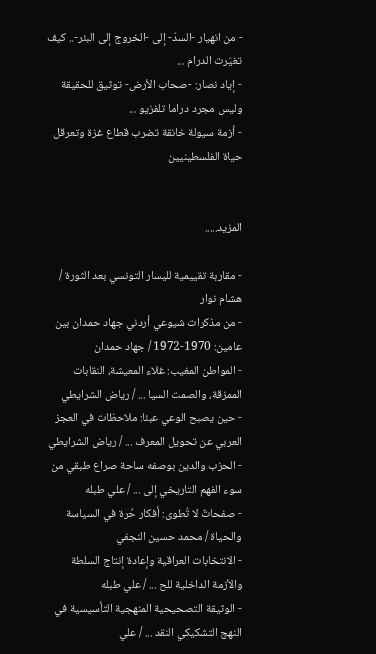- من انهيار -السدّ- إلى -الخروج إلى البئر-.. كيف تغيّرت الدرام ...
- إياد نصار: -صحاب الأرض- توثيق للحقيقة وليس مجرد دراما تلفزيو ...
- أزمة سيولة خانقة تضرب قطاع غزة وتعرقل حياة الفلسطينيين


المزيد.....

- مقاربة تقييمية لليسار التونسي بعد الثورة / هشام نوار
- من مذكرات شيوعي أردني جهاد حمدان بين عامين: 1970-1972 / جهاد حمدان
- المواطن المغيب: غلاء المعيشة، النقابات الممزقة، والصمت السيا ... / رياض الشرايطي
- حين يصبح الوعي عبئا: ملاحظات في العجز العربي عن تحويل المعرف ... / رياض الشرايطي
- الحزب والدين بوصفه ساحة صراع طبقي من سوء الفهم التاريخي إلى ... / علي طبله
- صفحاتٌ لا تُطوى: أفكار حُرة في السياسة والحياة / محمد حسين النجفي
- الانتخابات العراقية وإعادة إنتاج السلطة والأزمة الداخلية للح ... / علي طبله
- الوثيقة التصحيحية المنهجية التأسيسية في النهج التشكيكي النقد ... / علي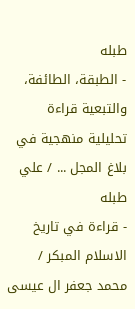طبله
- الطبقة، الطائفة، والتبعية قراءة تحليلية منهجية في بلاغ المجل ... / علي طبله
- قراءة في تاريخ الاسلام المبكر / محمد جعفر ال عيسى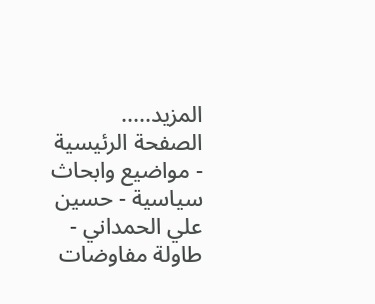المزيد.....
الصفحة الرئيسية - مواضيع وابحاث سياسية - حسين علي الحمداني - طاولة مفاوضات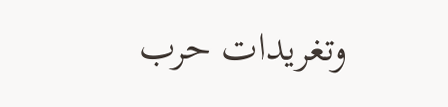وتغريدات حرب